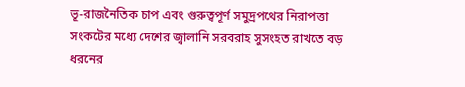ভূ-রাজনৈতিক চাপ এবং গুরুত্বপূর্ণ সমুদ্রপথের নিরাপত্তা সংকটের মধ্যে দেশের জ্বালানি সরবরাহ সুসংহত রাখতে বড় ধরনের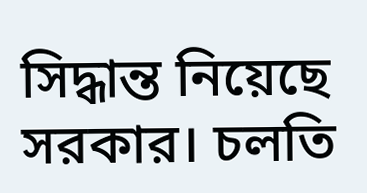সিদ্ধান্ত নিয়েছে সরকার। চলতি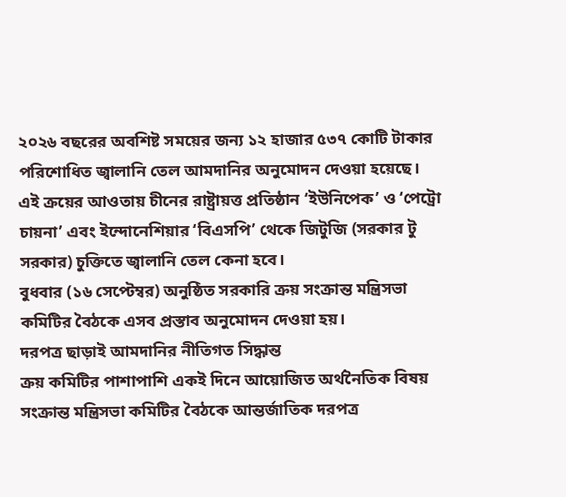২০২৬ বছরের অবশিষ্ট সময়ের জন্য ১২ হাজার ৫৩৭ কোটি টাকার পরিশোধিত জ্বালানি তেল আমদানির অনুমোদন দেওয়া হয়েছে। এই ক্রয়ের আওতায় চীনের রাষ্ট্রায়ত্ত প্রতিষ্ঠান ‘ইউনিপেক’ ও ‘পেট্রো চায়না’ এবং ইন্দোনেশিয়ার ‘বিএসপি’ থেকে জিটুজি (সরকার টু সরকার) চুক্তিতে জ্বালানি তেল কেনা হবে।
বুধবার (১৬ সেপ্টেম্বর) অনুষ্ঠিত সরকারি ক্রয় সংক্রান্ত মন্ত্রিসভা কমিটির বৈঠকে এসব প্রস্তাব অনুমোদন দেওয়া হয়।
দরপত্র ছাড়াই আমদানির নীতিগত সিদ্ধান্ত
ক্রয় কমিটির পাশাপাশি একই দিনে আয়োজিত অর্থনৈতিক বিষয় সংক্রান্ত মন্ত্রিসভা কমিটির বৈঠকে আন্তর্জাতিক দরপত্র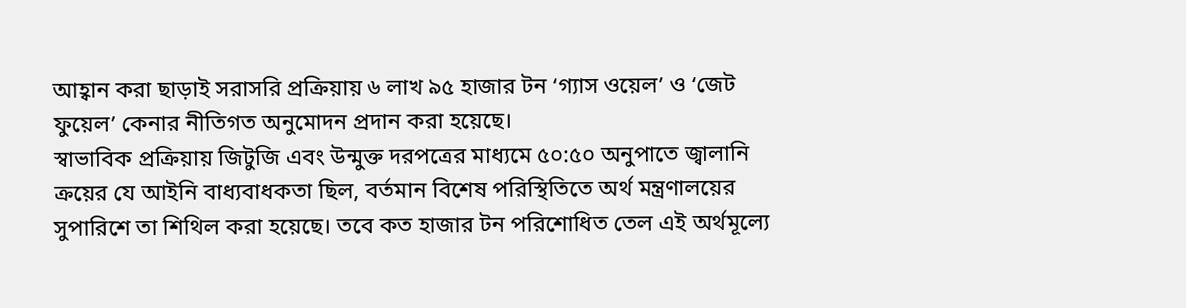আহ্বান করা ছাড়াই সরাসরি প্রক্রিয়ায় ৬ লাখ ৯৫ হাজার টন ‘গ্যাস ওয়েল’ ও ‘জেট ফুয়েল’ কেনার নীতিগত অনুমোদন প্রদান করা হয়েছে।
স্বাভাবিক প্রক্রিয়ায় জিটুজি এবং উন্মুক্ত দরপত্রের মাধ্যমে ৫০:৫০ অনুপাতে জ্বালানি ক্রয়ের যে আইনি বাধ্যবাধকতা ছিল, বর্তমান বিশেষ পরিস্থিতিতে অর্থ মন্ত্রণালয়ের সুপারিশে তা শিথিল করা হয়েছে। তবে কত হাজার টন পরিশোধিত তেল এই অর্থমূল্যে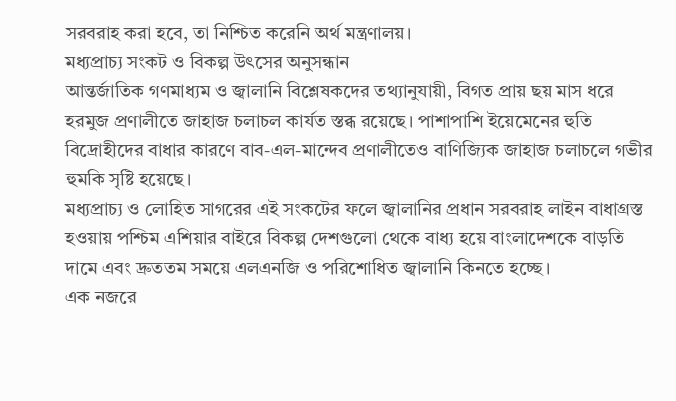সরবরাহ করা হবে, তা নিশ্চিত করেনি অর্থ মন্ত্রণালয়।
মধ্যপ্রাচ্য সংকট ও বিকল্প উৎসের অনুসন্ধান
আন্তর্জাতিক গণমাধ্যম ও জ্বালানি বিশ্লেষকদের তথ্যানুযায়ী, বিগত প্রায় ছয় মাস ধরে হরমুজ প্রণালীতে জাহাজ চলাচল কার্যত স্তব্ধ রয়েছে। পাশাপাশি ইয়েমেনের হুতি বিদ্রোহীদের বাধার কারণে বাব-এল-মান্দেব প্রণালীতেও বাণিজ্যিক জাহাজ চলাচলে গভীর হুমকি সৃষ্টি হয়েছে।
মধ্যপ্রাচ্য ও লোহিত সাগরের এই সংকটের ফলে জ্বালানির প্রধান সরবরাহ লাইন বাধাগ্রস্ত হওয়ায় পশ্চিম এশিয়ার বাইরে বিকল্প দেশগুলো থেকে বাধ্য হয়ে বাংলাদেশকে বাড়তি দামে এবং দ্রুততম সময়ে এলএনজি ও পরিশোধিত জ্বালানি কিনতে হচ্ছে।
এক নজরে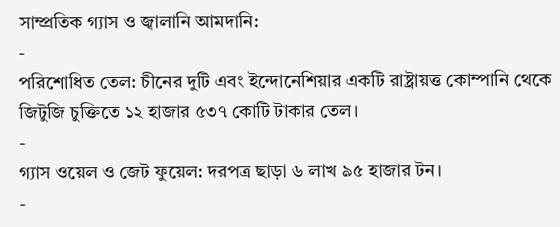সাম্প্রতিক গ্যাস ও জ্বালানি আমদানি:
-
পরিশোধিত তেল: চীনের দুটি এবং ইন্দোনেশিয়ার একটি রাষ্ট্রায়ত্ত কোম্পানি থেকে জিটুজি চুক্তিতে ১২ হাজার ৫৩৭ কোটি টাকার তেল।
-
গ্যাস ওয়েল ও জেট ফুয়েল: দরপত্র ছাড়া ৬ লাখ ৯৫ হাজার টন।
-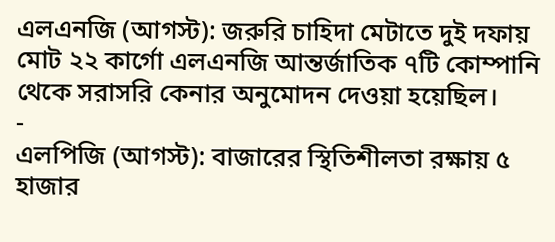এলএনজি (আগস্ট): জরুরি চাহিদা মেটাতে দুই দফায় মোট ২২ কার্গো এলএনজি আন্তর্জাতিক ৭টি কোম্পানি থেকে সরাসরি কেনার অনুমোদন দেওয়া হয়েছিল।
-
এলপিজি (আগস্ট): বাজারের স্থিতিশীলতা রক্ষায় ৫ হাজার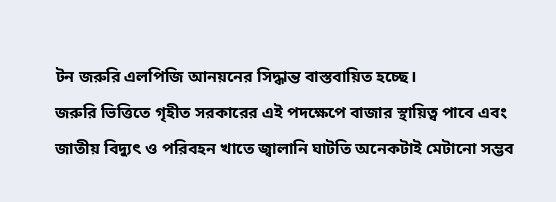টন জরুরি এলপিজি আনয়নের সিদ্ধান্ত বাস্তবায়িত হচ্ছে।
জরুরি ভিত্তিতে গৃহীত সরকারের এই পদক্ষেপে বাজার স্থায়িত্ব পাবে এবং জাতীয় বিদ্যুৎ ও পরিবহন খাতে জ্বালানি ঘাটতি অনেকটাই মেটানো সম্ভব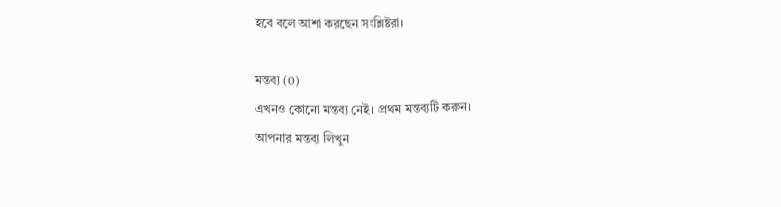হবে বলে আশা করছেন সংশ্লিষ্টরা।

মন্তব্য (0)
এখনও কোনো মন্তব্য নেই। প্রথম মন্তব্যটি করুন।
আপনার মন্তব্য লিখুন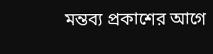মন্তব্য প্রকাশের আগে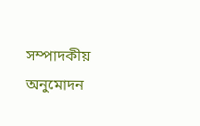সম্পাদকীয় অনুমোদন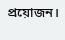প্রয়োজন।